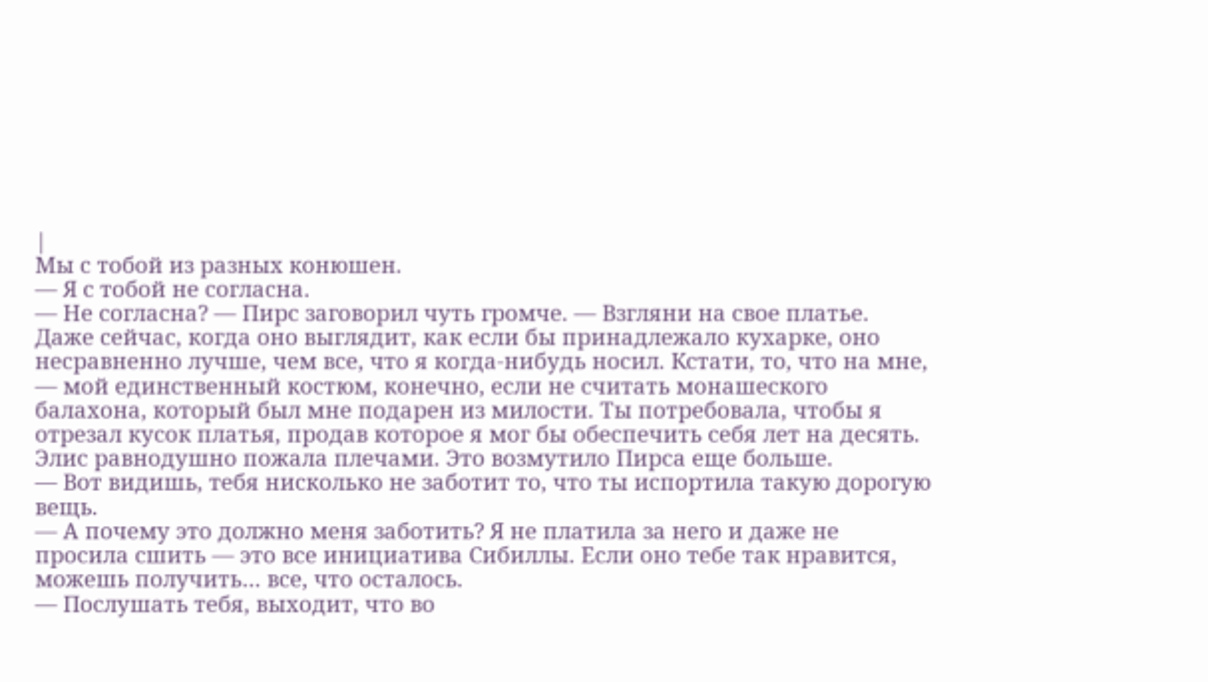|
Мы с тобой из разных конюшен.
— Я с тобой не согласна.
— Не согласна? — Пирс заговорил чуть громче. — Взгляни на свое платье. Даже сейчас, когда оно выглядит, как если бы принадлежало кухарке, оно несравненно лучше, чем все, что я когда-нибудь носил. Кстати, то, что на мне, — мой единственный костюм, конечно, если не считать монашеского балахона, который был мне подарен из милости. Ты потребовала, чтобы я отрезал кусок платья, продав которое я мог бы обеспечить себя лет на десять.
Элис равнодушно пожала плечами. Это возмутило Пирса еще больше.
— Вот видишь, тебя нисколько не заботит то, что ты испортила такую дорогую вещь.
— А почему это должно меня заботить? Я не платила за него и даже не просила сшить — это все инициатива Сибиллы. Если оно тебе так нравится, можешь получить… все, что осталось.
— Послушать тебя, выходит, что во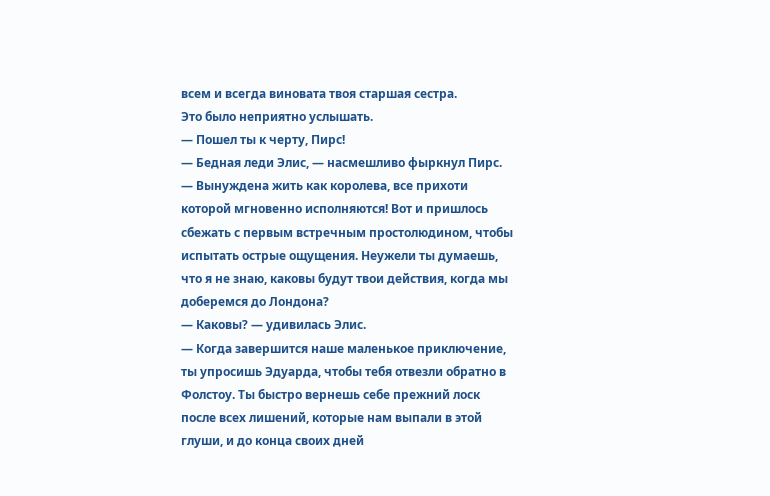всем и всегда виновата твоя старшая сестра.
Это было неприятно услышать.
— Пошел ты к черту, Пирс!
— Бедная леди Элис, — насмешливо фыркнул Пирс. — Вынуждена жить как королева, все прихоти которой мгновенно исполняются! Вот и пришлось сбежать с первым встречным простолюдином, чтобы испытать острые ощущения. Неужели ты думаешь, что я не знаю, каковы будут твои действия, когда мы доберемся до Лондона?
— Каковы? — удивилась Элис.
— Когда завершится наше маленькое приключение, ты упросишь Эдуарда, чтобы тебя отвезли обратно в Фолстоу. Ты быстро вернешь себе прежний лоск после всех лишений, которые нам выпали в этой глуши, и до конца своих дней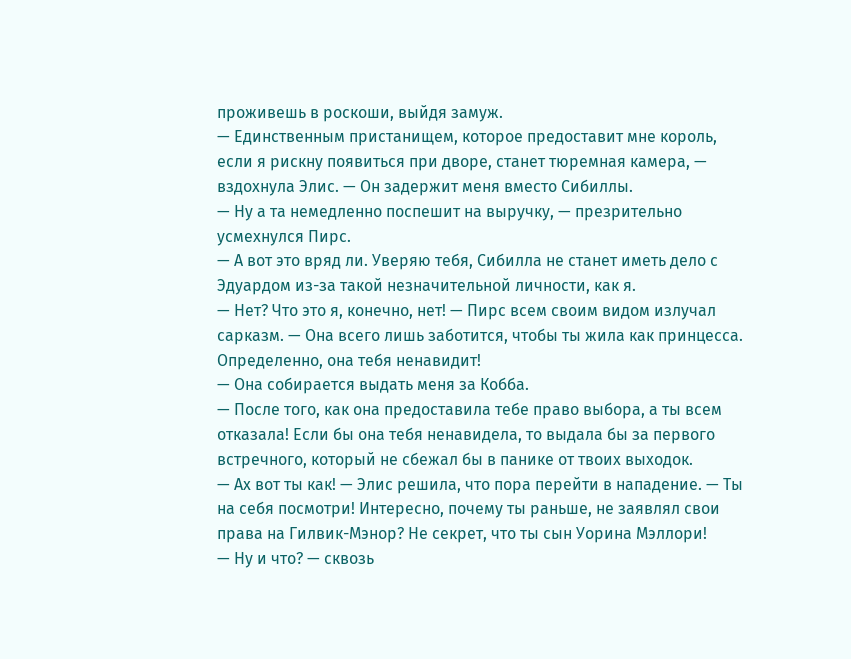проживешь в роскоши, выйдя замуж.
— Единственным пристанищем, которое предоставит мне король, если я рискну появиться при дворе, станет тюремная камера, — вздохнула Элис. — Он задержит меня вместо Сибиллы.
— Ну а та немедленно поспешит на выручку, — презрительно усмехнулся Пирс.
— А вот это вряд ли. Уверяю тебя, Сибилла не станет иметь дело с Эдуардом из-за такой незначительной личности, как я.
— Нет? Что это я, конечно, нет! — Пирс всем своим видом излучал сарказм. — Она всего лишь заботится, чтобы ты жила как принцесса. Определенно, она тебя ненавидит!
— Она собирается выдать меня за Кобба.
— После того, как она предоставила тебе право выбора, а ты всем отказала! Если бы она тебя ненавидела, то выдала бы за первого встречного, который не сбежал бы в панике от твоих выходок.
— Ах вот ты как! — Элис решила, что пора перейти в нападение. — Ты на себя посмотри! Интересно, почему ты раньше, не заявлял свои права на Гилвик-Мэнор? Не секрет, что ты сын Уорина Мэллори!
— Ну и что? — сквозь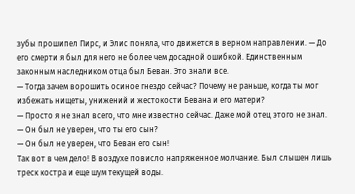зубы прошипел Пирс, и Элис поняла, что движется в верном направлении. — До его смерти я был для него не более чем досадной ошибкой. Единственным законным наследником отца был Беван. Это знали все.
— Тогда зачем ворошить осиное гнездо сейчас? Почему не раньше, когда ты мог избежать нищеты, унижений и жестокости Бевана и его матери?
— Просто я не знал всего, что мне известно сейчас. Даже мой отец этого не знал.
— Он был не уверен, что ты его сын?
— Он был не уверен, что Беван его сын!
Так вот в чем дело! В воздухе повисло напряженное молчание. Был слышен лишь треск костра и еще шум текущей воды.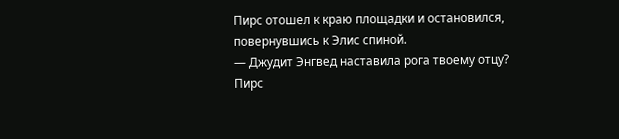Пирс отошел к краю площадки и остановился, повернувшись к Элис спиной.
— Джудит Энгвед наставила рога твоему отцу?
Пирс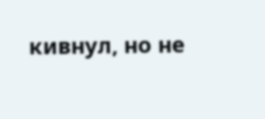кивнул, но не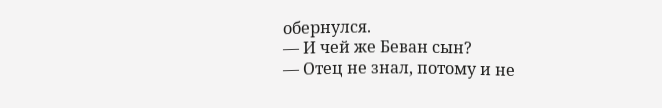обернулся.
— И чей же Беван сын?
— Отец не знал, потому и не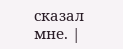сказал мне. |